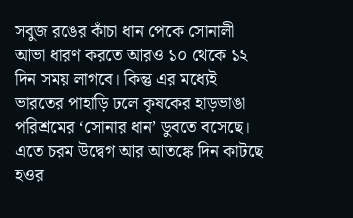সবুজ রঙের কাঁচা ধান পেকে সোনালী আভা ধারণ করতে আরও ১০ থেকে ১২ দিন সময় লাগবে। কিন্তু এর মধ্যেই  ভারতের পাহাড়ি ঢলে কৃষকের হাড়ভাঙা পরিশ্রমের ‘সোনার ধান’ ডুবতে বসেছে। এতে চরম উদ্বেগ আর আতঙ্কে দিন কাটছে হওর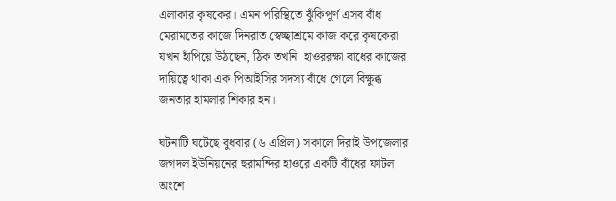এলাকার কৃষকের। এমন পরিস্থিতে ঝুঁকিপূর্ণ এসব বাঁধ মেরামতের কাজে দিনরাত স্বেচ্ছাশ্রমে কাজ করে কৃষকেরা যখন হাঁপিয়ে উঠছেন, ঠিক তখনি  হাওররক্ষা বাধের কাজের দায়িত্বে থাকা এক পিআইসির সদস্য বাঁধে গেলে বিক্ষুব্ধ জনতার হামলার শিকার হন।

ঘটনাটি ঘটেছে বুধবার (৬ এপ্রিল) সকালে দিরাই উপজেলার জগদল ইউনিয়নের হুরামন্দির হাওরে একটি বাঁধের ফাটল অংশে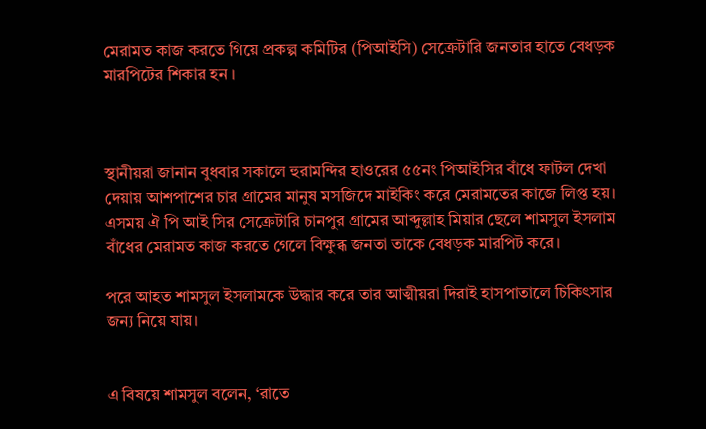মেরামত কাজ করতে গিয়ে প্রকল্প কমিটির (পিআইসি) সেক্রেটারি জনতার হাতে বেধড়ক মারপিটের শিকার হন ।



স্থানীয়রা জানান বুধবার সকালে হুরামন্দির হাওরের ৫৫নং পিআইসির বাঁধে ফাটল দেখা দেয়ায় আশপাশের চার গ্রামের মানুষ মসজিদে মাইকিং করে মেরামতের কাজে লিপ্ত হয়। এসময় ঐ পি আই সির সেক্রেটারি চানপুর গ্রামের আব্দুল্লাহ মিয়ার ছেলে শামসুল ইসলাম বাঁধের মেরামত কাজ করতে গেলে বিক্ষুব্ধ জনতা তাকে বেধড়ক মারপিট করে।

পরে আহত শামসুল ইসলামকে উদ্ধার করে তার আত্মীয়রা দিরাই হাসপাতালে চিকিৎসার জন্য নিয়ে যায়।


এ বিষয়ে শামসুল বলেন, ‘রাতে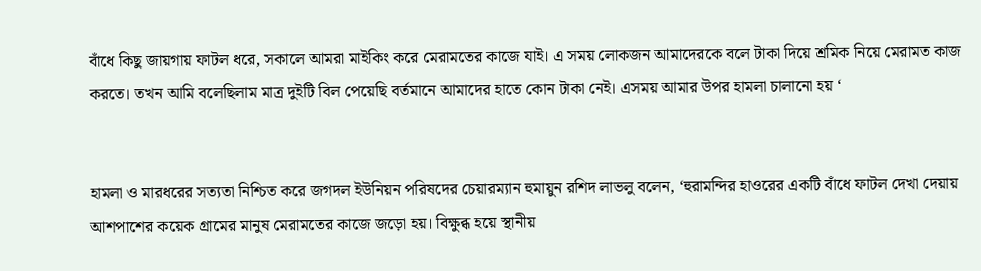বাঁধে কিছু জায়গায় ফাটল ধরে, সকালে আমরা মাইকিং করে মেরামতের কাজে যাই। এ সময় লোকজন আমাদেরকে বলে টাকা দিয়ে শ্রমিক নিয়ে মেরামত কাজ করতে। তখন আমি বলেছিলাম মাত্র দুইটি বিল পেয়েছি বর্তমানে আমাদের হাতে কোন টাকা নেই। এসময় আমার উপর হামলা চালানো হয় ‘


হামলা ও মারধরের সত্যতা নিশ্চিত করে জগদল ইউনিয়ন পরিষদের চেয়ারম্যান হুমায়ুন রশিদ লাভলু বলেন, ‘হুরামন্দির হাওরের একটি বাঁধে ফাটল দেখা দেয়ায় আশপাশের কয়েক গ্রামের মানুষ মেরামতের কাজে জড়ো হয়। বিক্ষুব্ধ হয়ে স্থানীয়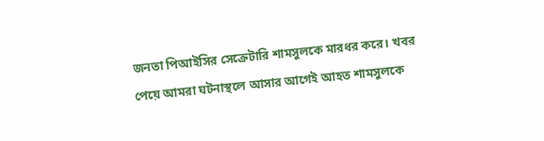জনতা পিআইসির সেক্রেটারি শামসুলকে মারধর করে। খবর পেয়ে আমরা ঘটনাস্থলে আসার আগেই আহত শামসুলকে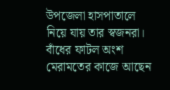উপজেলা হাসপাতালে নিয়ে যায় তার স্বজনরা। বাঁধের ফাটল অংশ মেরামতের কাজে আছেন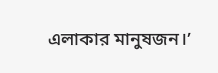এলাকার মানুষজন।’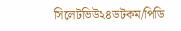সিলেটভিউ২৪ডটকম/পিডি